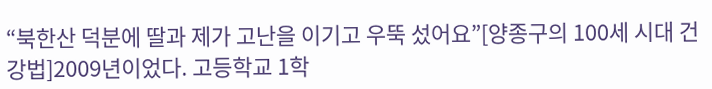“북한산 덕분에 딸과 제가 고난을 이기고 우뚝 섰어요”[양종구의 100세 시대 건강법]2009년이었다. 고등학교 1학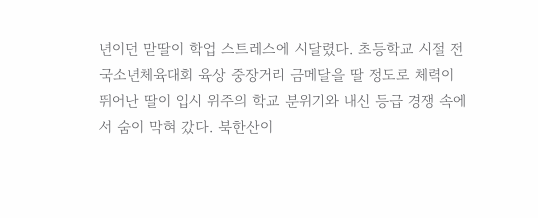년이던 맏딸이 학업 스트레스에 시달렸다. 초등학교 시절 전국소년체육대회 육상 중장거리 금메달을 딸 정도로 체력이 뛰어난 딸이 입시 위주의 학교 분위기와 내신 등급 경쟁 속에서 숨이 막혀 갔다. 북한산이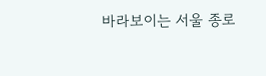바라보이는 서울 종로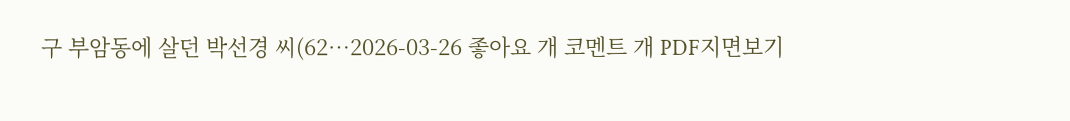구 부암동에 살던 박선경 씨(62…2026-03-26 좋아요 개 코멘트 개 PDF지면보기